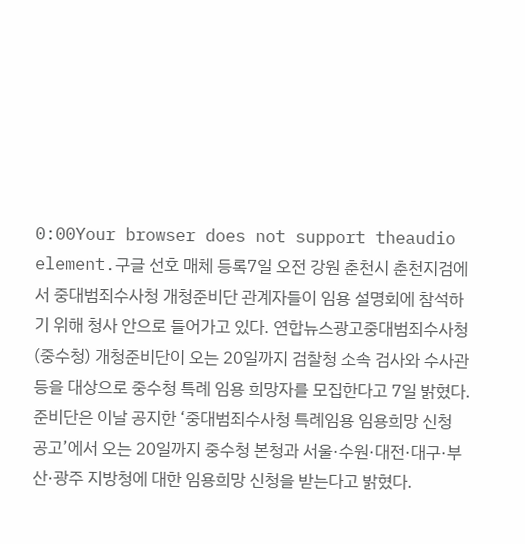0:00Your browser does not support theaudio element.구글 선호 매체 등록7일 오전 강원 춘천시 춘천지검에서 중대범죄수사청 개청준비단 관계자들이 임용 설명회에 참석하기 위해 청사 안으로 들어가고 있다. 연합뉴스광고중대범죄수사청(중수청) 개청준비단이 오는 20일까지 검찰청 소속 검사와 수사관 등을 대상으로 중수청 특례 임용 희망자를 모집한다고 7일 밝혔다.준비단은 이날 공지한 ‘중대범죄수사청 특례임용 임용희망 신청 공고’에서 오는 20일까지 중수청 본청과 서울·수원·대전·대구·부산·광주 지방청에 대한 임용희망 신청을 받는다고 밝혔다.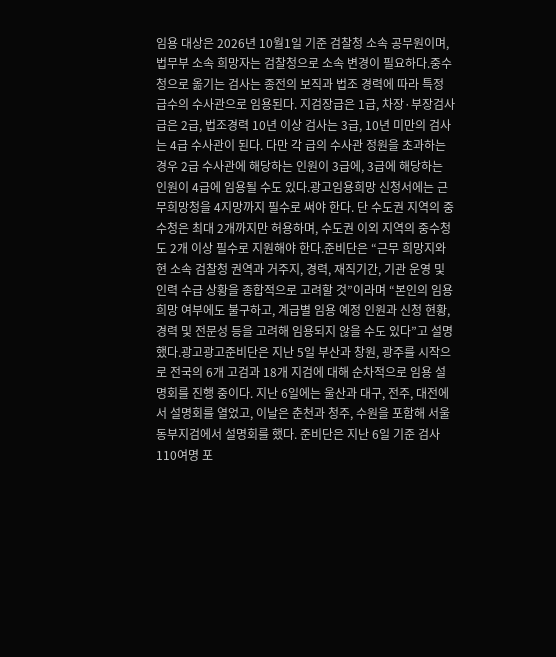임용 대상은 2026년 10월1일 기준 검찰청 소속 공무원이며, 법무부 소속 희망자는 검찰청으로 소속 변경이 필요하다.중수청으로 옮기는 검사는 종전의 보직과 법조 경력에 따라 특정 급수의 수사관으로 임용된다. 지검장급은 1급, 차장·부장검사급은 2급, 법조경력 10년 이상 검사는 3급, 10년 미만의 검사는 4급 수사관이 된다. 다만 각 급의 수사관 정원을 초과하는 경우 2급 수사관에 해당하는 인원이 3급에, 3급에 해당하는 인원이 4급에 임용될 수도 있다.광고임용희망 신청서에는 근무희망청을 4지망까지 필수로 써야 한다. 단 수도권 지역의 중수청은 최대 2개까지만 허용하며, 수도권 이외 지역의 중수청도 2개 이상 필수로 지원해야 한다.준비단은 “근무 희망지와 현 소속 검찰청 권역과 거주지, 경력, 재직기간, 기관 운영 및 인력 수급 상황을 종합적으로 고려할 것”이라며 “본인의 임용 희망 여부에도 불구하고, 계급별 임용 예정 인원과 신청 현황, 경력 및 전문성 등을 고려해 임용되지 않을 수도 있다”고 설명했다.광고광고준비단은 지난 5일 부산과 창원, 광주를 시작으로 전국의 6개 고검과 18개 지검에 대해 순차적으로 임용 설명회를 진행 중이다. 지난 6일에는 울산과 대구, 전주, 대전에서 설명회를 열었고, 이날은 춘천과 청주, 수원을 포함해 서울동부지검에서 설명회를 했다. 준비단은 지난 6일 기준 검사 110여명 포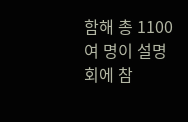함해 총 1100여 명이 설명회에 참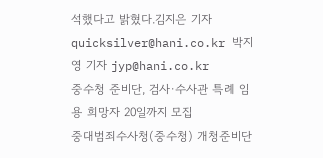석했다고 밝혔다.김지은 기자 quicksilver@hani.co.kr 박지영 기자 jyp@hani.co.kr
중수청 준비단, 검사·수사관 특례 임용 희망자 20일까지 모집
중대범죄수사청(중수청) 개청준비단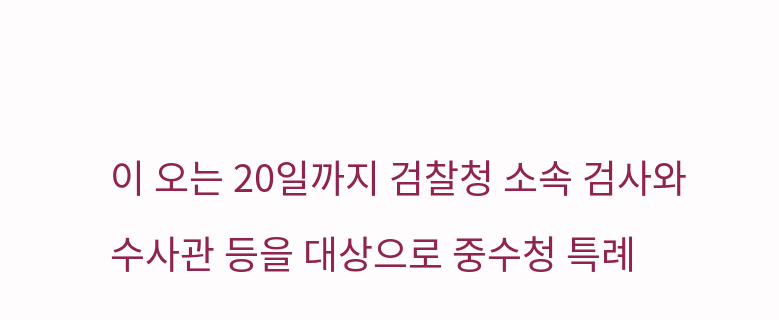이 오는 20일까지 검찰청 소속 검사와 수사관 등을 대상으로 중수청 특례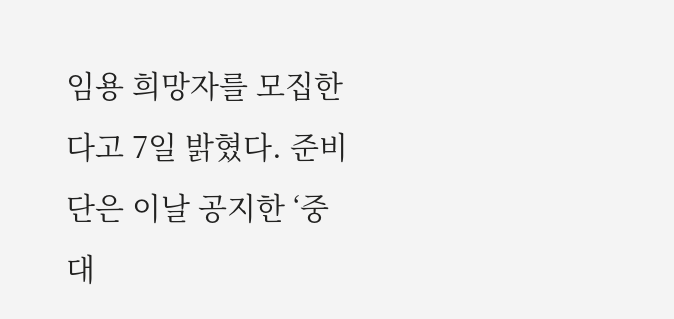임용 희망자를 모집한다고 7일 밝혔다. 준비단은 이날 공지한 ‘중대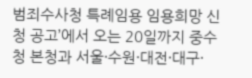범죄수사청 특례임용 임용희망 신청 공고’에서 오는 20일까지 중수청 본청과 서울·수원·대전·대구·